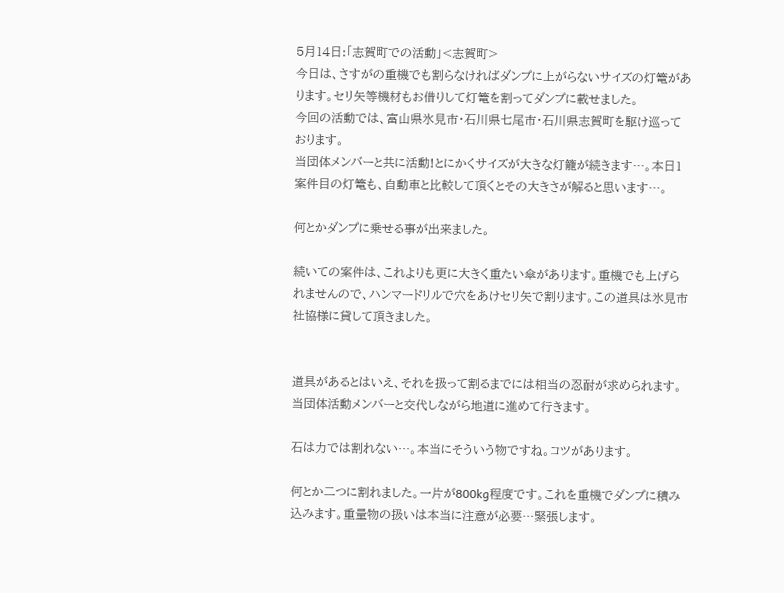5月14日:「志賀町での活動」<志賀町>
今日は、さすがの重機でも割らなければダンプに上がらないサイズの灯篭があります。セリ矢等機材もお借りして灯篭を割ってダンプに載せました。
今回の活動では、富山県氷見市・石川県七尾市・石川県志賀町を駆け巡っております。
当団体メンバーと共に活動!とにかくサイズが大きな灯籠が続きます…。本日1案件目の灯篭も、自動車と比較して頂くとその大きさが解ると思います…。

何とかダンプに乗せる事が出来ました。

続いての案件は、これよりも更に大きく重たい傘があります。重機でも上げられませんので、ハンマードリルで穴をあけセリ矢で割ります。この道具は氷見市社協様に貸して頂きました。


道具があるとはいえ、それを扱って割るまでには相当の忍耐が求められます。当団体活動メンバーと交代しながら地道に進めて行きます。

石は力では割れない…。本当にそういう物ですね。コツがあります。

何とか二つに割れました。一片が800kg程度です。これを重機でダンプに積み込みます。重量物の扱いは本当に注意が必要…緊張します。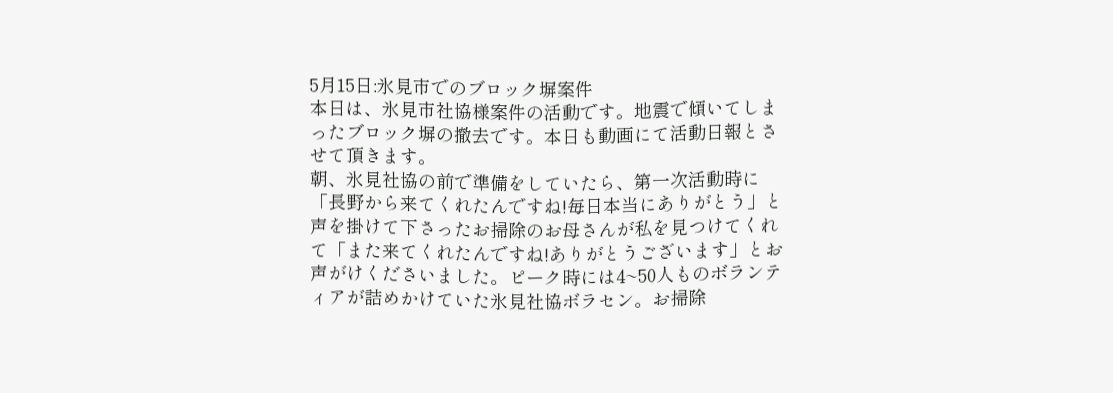5月15日:氷見市でのブロック塀案件
本日は、氷見市社協様案件の活動です。地震で傾いてしまったブロック塀の撤去です。本日も動画にて活動日報とさせて頂きます。
朝、氷見社協の前で準備をしていたら、第一次活動時に「長野から来てくれたんですね!毎日本当にありがとう」と声を掛けて下さったお掃除のお母さんが私を見つけてくれて「また来てくれたんですね!ありがとうございます」とお声がけくださいました。ピーク時には4~50人ものボランティアが詰めかけていた氷見社協ボラセン。お掃除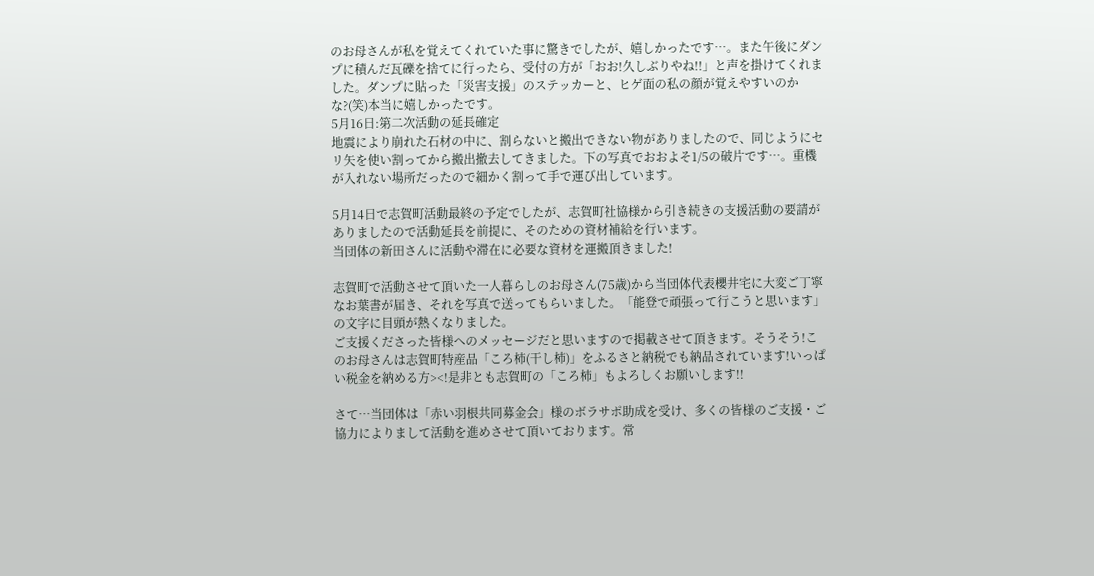のお母さんが私を覚えてくれていた事に驚きでしたが、嬉しかったです…。また午後にダンプに積んだ瓦礫を捨てに行ったら、受付の方が「おお!久しぶりやね!!」と声を掛けてくれました。ダンプに貼った「災害支援」のステッカーと、ヒゲ面の私の顔が覚えやすいのかな?(笑)本当に嬉しかったです。
5月16日:第二次活動の延長確定
地震により崩れた石材の中に、割らないと搬出できない物がありましたので、同じようにセリ矢を使い割ってから搬出撤去してきました。下の写真でおおよそ1/5の破片です…。重機が入れない場所だったので細かく割って手で運び出しています。

5月14日で志賀町活動最終の予定でしたが、志賀町社協様から引き続きの支援活動の要請がありましたので活動延長を前提に、そのための資材補給を行います。
当団体の新田さんに活動や滞在に必要な資材を運搬頂きました!

志賀町で活動させて頂いた一人暮らしのお母さん(75歳)から当団体代表櫻井宅に大変ご丁寧なお葉書が届き、それを写真で送ってもらいました。「能登で頑張って行こうと思います」の文字に目頭が熱くなりました。
ご支援くださった皆様へのメッセージだと思いますので掲載させて頂きます。そうそう!このお母さんは志賀町特産品「ころ柿(干し柿)」をふるさと納税でも納品されています!いっぱい税金を納める方><!是非とも志賀町の「ころ柿」もよろしくお願いします!!

さて…当団体は「赤い羽根共同募金会」様のボラサポ助成を受け、多くの皆様のご支援・ご協力によりまして活動を進めさせて頂いております。常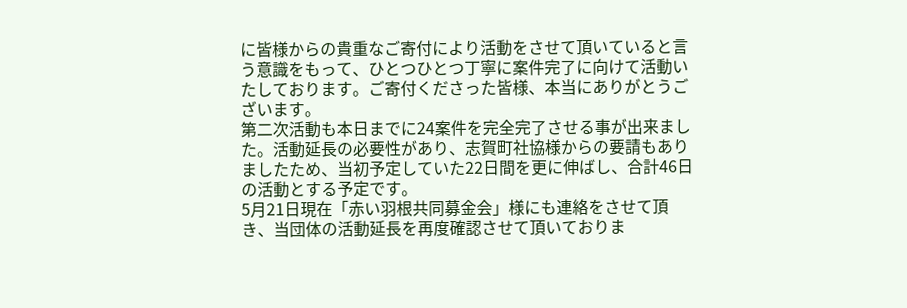に皆様からの貴重なご寄付により活動をさせて頂いていると言う意識をもって、ひとつひとつ丁寧に案件完了に向けて活動いたしております。ご寄付くださった皆様、本当にありがとうございます。
第二次活動も本日までに24案件を完全完了させる事が出来ました。活動延長の必要性があり、志賀町社協様からの要請もありましたため、当初予定していた22日間を更に伸ばし、合計46日の活動とする予定です。
5月21日現在「赤い羽根共同募金会」様にも連絡をさせて頂き、当団体の活動延長を再度確認させて頂いておりま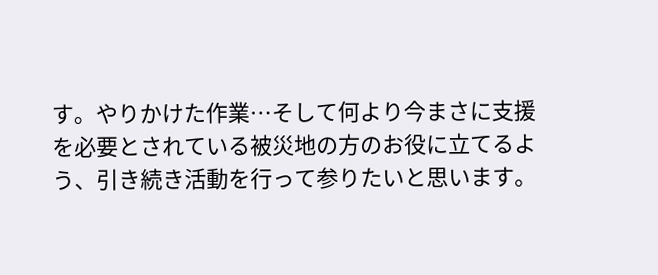す。やりかけた作業…そして何より今まさに支援を必要とされている被災地の方のお役に立てるよう、引き続き活動を行って参りたいと思います。